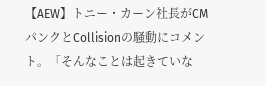【AEW】トニー・カーン社長がCMパンクとCollisionの騒動にコメント。「そんなことは起きていな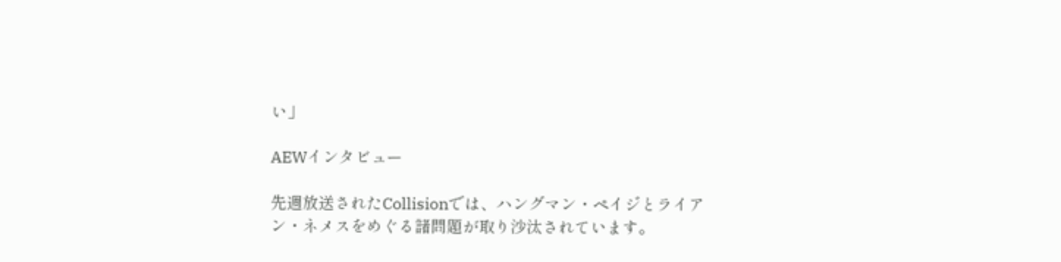い」

AEWインタビュー

先週放送されたCollisionでは、ハングマン・ペイジとライアン・ネメスをめぐる諸問題が取り沙汰されています。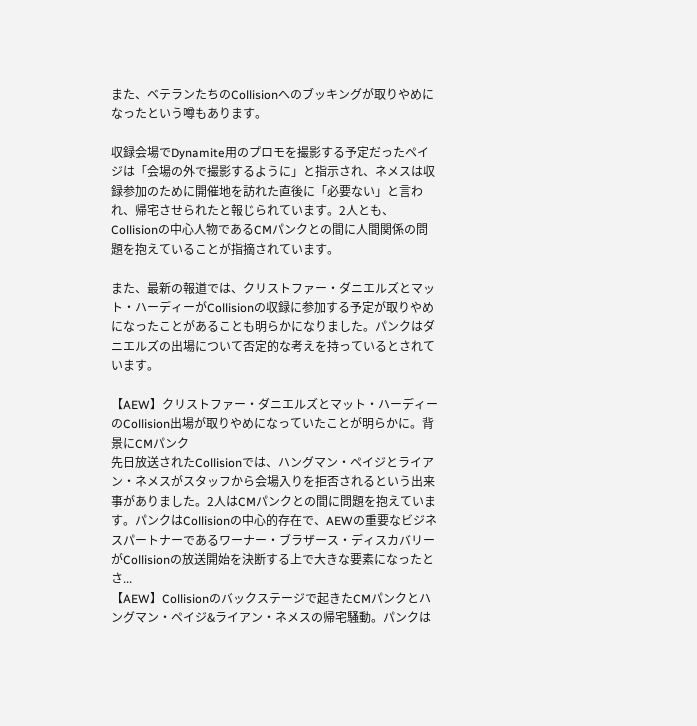また、ベテランたちのCollisionへのブッキングが取りやめになったという噂もあります。

収録会場でDynamite用のプロモを撮影する予定だったペイジは「会場の外で撮影するように」と指示され、ネメスは収録参加のために開催地を訪れた直後に「必要ない」と言われ、帰宅させられたと報じられています。2人とも、Collisionの中心人物であるCMパンクとの間に人間関係の問題を抱えていることが指摘されています。

また、最新の報道では、クリストファー・ダニエルズとマット・ハーディーがCollisionの収録に参加する予定が取りやめになったことがあることも明らかになりました。パンクはダニエルズの出場について否定的な考えを持っているとされています。

【AEW】クリストファー・ダニエルズとマット・ハーディーのCollision出場が取りやめになっていたことが明らかに。背景にCMパンク
先日放送されたCollisionでは、ハングマン・ペイジとライアン・ネメスがスタッフから会場入りを拒否されるという出来事がありました。2人はCMパンクとの間に問題を抱えています。パンクはCollisionの中心的存在で、AEWの重要なビジネスパートナーであるワーナー・ブラザース・ディスカバリーがCollisionの放送開始を決断する上で大きな要素になったとさ...
【AEW】Collisionのバックステージで起きたCMパンクとハングマン・ペイジ&ライアン・ネメスの帰宅騒動。パンクは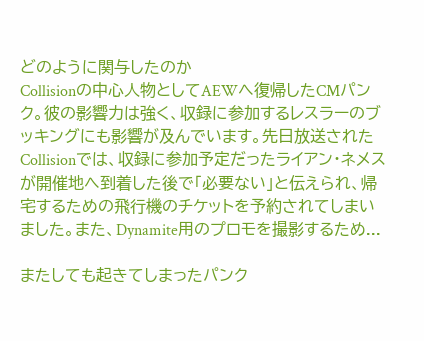どのように関与したのか
Collisionの中心人物としてAEWへ復帰したCMパンク。彼の影響力は強く、収録に参加するレスラーのブッキングにも影響が及んでいます。先日放送されたCollisionでは、収録に参加予定だったライアン・ネメスが開催地へ到着した後で「必要ない」と伝えられ、帰宅するための飛行機のチケットを予約されてしまいました。また、Dynamite用のプロモを撮影するため...

またしても起きてしまったパンク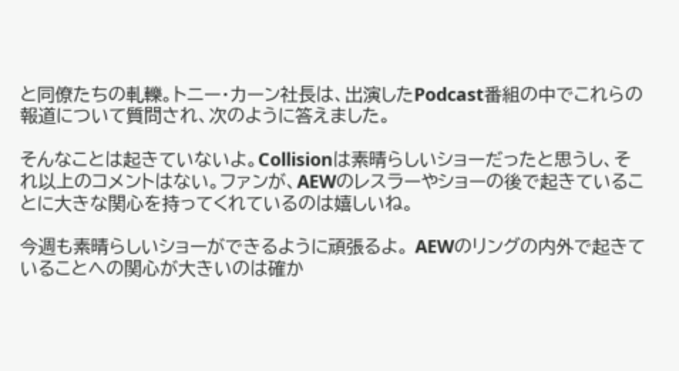と同僚たちの軋轢。トニー・カーン社長は、出演したPodcast番組の中でこれらの報道について質問され、次のように答えました。

そんなことは起きていないよ。Collisionは素晴らしいショーだったと思うし、それ以上のコメントはない。ファンが、AEWのレスラーやショーの後で起きていることに大きな関心を持ってくれているのは嬉しいね。

今週も素晴らしいショーができるように頑張るよ。 AEWのリングの内外で起きていることへの関心が大きいのは確か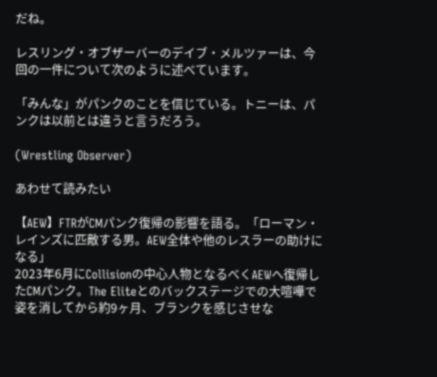だね。

レスリング・オブザーバーのデイブ・メルツァーは、今回の一件について次のように述べています。

「みんな」がパンクのことを信じている。トニーは、パンクは以前とは違うと言うだろう。

(Wrestling Observer)

あわせて読みたい

【AEW】FTRがCMパンク復帰の影響を語る。「ローマン・レインズに匹敵する男。AEW全体や他のレスラーの助けになる」
2023年6月にCollisionの中心人物となるべくAEWへ復帰したCMパンク。The Eliteとのバックステージでの大喧嘩で姿を消してから約9ヶ月、ブランクを感じさせな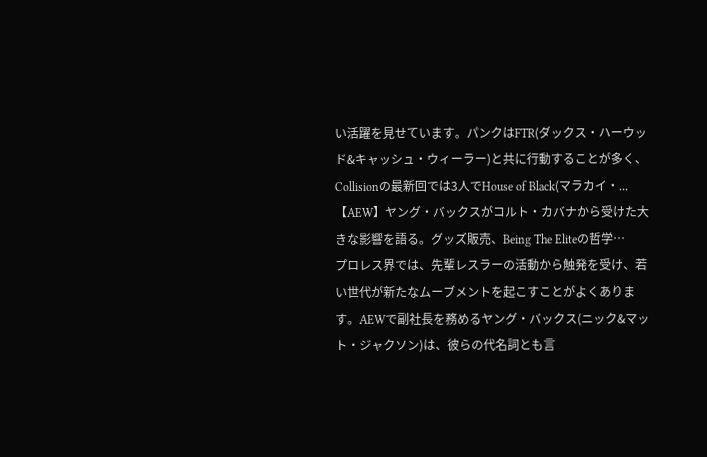い活躍を見せています。パンクはFTR(ダックス・ハーウッド&キャッシュ・ウィーラー)と共に行動することが多く、Collisionの最新回では3人でHouse of Black(マラカイ・...
【AEW】ヤング・バックスがコルト・カバナから受けた大きな影響を語る。グッズ販売、Being The Eliteの哲学…
プロレス界では、先輩レスラーの活動から触発を受け、若い世代が新たなムーブメントを起こすことがよくあります。AEWで副社長を務めるヤング・バックス(ニック&マット・ジャクソン)は、彼らの代名詞とも言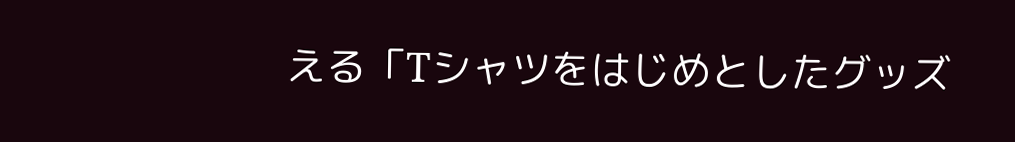える「Tシャツをはじめとしたグッズ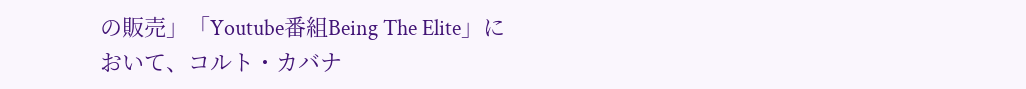の販売」「Youtube番組Being The Elite」において、コルト・カバナ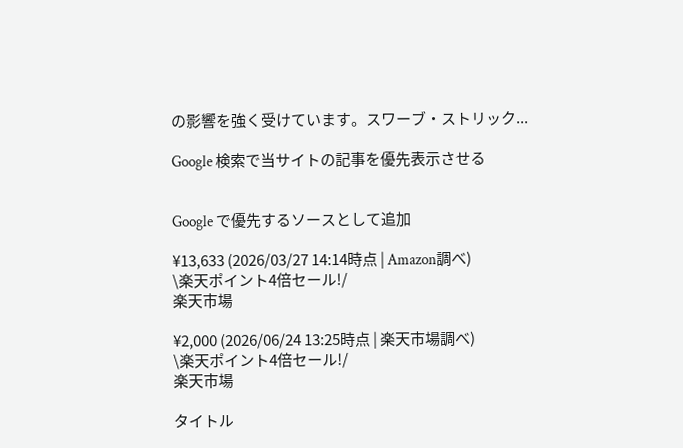の影響を強く受けています。スワーブ・ストリック...

Google 検索で当サイトの記事を優先表示させる


Google で優先するソースとして追加

¥13,633 (2026/03/27 14:14時点 | Amazon調べ)
\楽天ポイント4倍セール!/
楽天市場

¥2,000 (2026/06/24 13:25時点 | 楽天市場調べ)
\楽天ポイント4倍セール!/
楽天市場

タイトル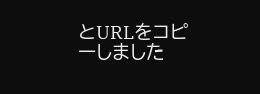とURLをコピーしました